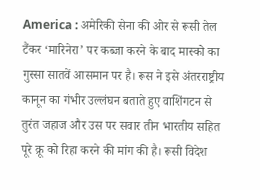America : अमेरिकी सेना की ओर से रूसी तेल टैंकर ‘मारिनेरा’ पर कब्जा करने के बाद मास्को का गुस्सा सातवें आसमान पर है। रूस ने इसे अंतरराष्ट्रीय कानून का गंभीर उल्लंघन बताते हुए वाशिंगटन से तुरंत जहाज और उस पर सवार तीन भारतीय सहित पूरे क्रू को रिहा करने की मांग की है। रूसी विदेश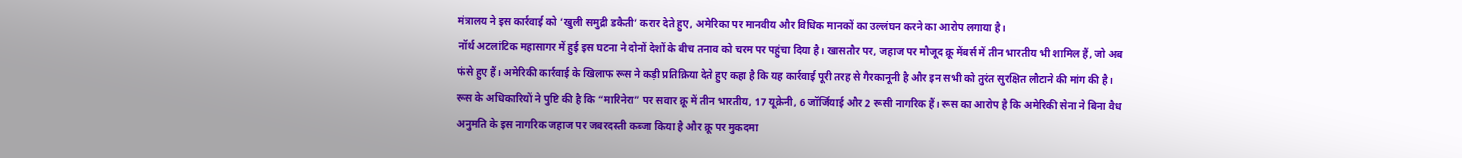मंत्रालय ने इस कार्रवाई को ‘खुली समुद्री डकैती’ करार देते हुए, अमेरिका पर मानवीय और विधिक मानकों का उल्लंघन करने का आरोप लगाया है।
नॉर्थ अटलांटिक महासागर में हुई इस घटना ने दोनों देशों के बीच तनाव को चरम पर पहुंचा दिया है। खासतौर पर, जहाज पर मौजूद क्रू मेंबर्स में तीन भारतीय भी शामिल हैं, जो अब फंसे हुए हैं। अमेरिकी कार्रवाई के खिलाफ रूस ने कड़ी प्रतिक्रिया देते हुए कहा है कि यह कार्रवाई पूरी तरह से गैरकानूनी है और इन सभी को तुरंत सुरक्षित लौटाने की मांग की है।
रूस के अधिकारियों ने पुष्टि की है कि “मारिनेरा” पर सवार क्रू में तीन भारतीय, 17 यूक्रेनी, 6 जॉर्जियाई और 2 रूसी नागरिक हैं। रूस का आरोप है कि अमेरिकी सेना ने बिना वैध अनुमति के इस नागरिक जहाज पर जबरदस्ती कब्जा किया है और क्रू पर मुकदमा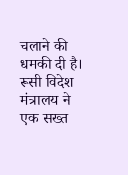चलाने की धमकी दी है।
रूसी विदेश मंत्रालय ने एक सख्त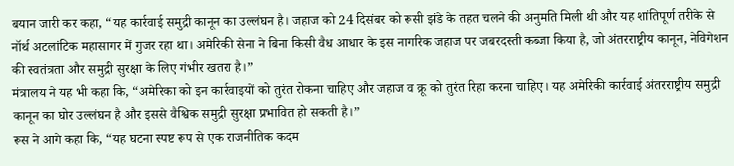बयान जारी कर कहा, “यह कार्रवाई समुद्री कानून का उल्लंघन है। जहाज को 24 दिसंबर को रूसी झंडे के तहत चलने की अनुमति मिली थी और यह शांतिपूर्ण तरीके से नॉर्थ अटलांटिक महासागर में गुजर रहा था। अमेरिकी सेना ने बिना किसी वैध आधार के इस नागरिक जहाज पर जबरदस्ती कब्जा किया है, जो अंतरराष्ट्रीय कानून, नेविगेशन की स्वतंत्रता और समुद्री सुरक्षा के लिए गंभीर खतरा है।”
मंत्रालय ने यह भी कहा कि, “अमेरिका को इन कार्रवाइयों को तुरंत रोकना चाहिए और जहाज व क्रू को तुरंत रिहा करना चाहिए। यह अमेरिकी कार्रवाई अंतरराष्ट्रीय समुद्री कानून का घोर उल्लंघन है और इससे वैश्विक समुद्री सुरक्षा प्रभावित हो सकती है।”
रूस ने आगे कहा कि, “यह घटना स्पष्ट रूप से एक राजनीतिक कदम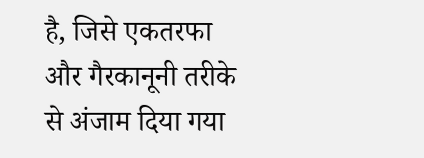है, जिसे एकतरफा और गैरकानूनी तरीके से अंजाम दिया गया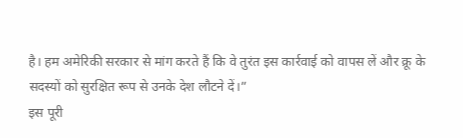है। हम अमेरिकी सरकार से मांग करते हैं कि वे तुरंत इस कार्रवाई को वापस लें और क्रू के सदस्यों को सुरक्षित रूप से उनके देश लौटने दें।”
इस पूरी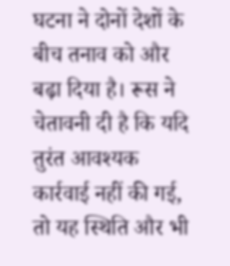घटना ने दोनों देशों के बीच तनाव को और बढ़ा दिया है। रूस ने चेतावनी दी है कि यदि तुरंत आवश्यक कार्रवाई नहीं की गई, तो यह स्थिति और भी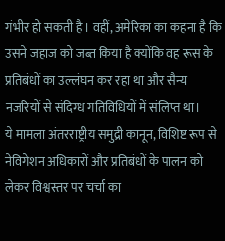गंभीर हो सकती है। वहीं, अमेरिका का कहना है कि उसने जहाज को जब्त किया है क्योंकि वह रूस के प्रतिबंधों का उल्लंघन कर रहा था और सैन्य नजरियों से संदिग्ध गतिविधियों में संलिप्त था।
ये मामला अंतरराष्ट्रीय समुद्री कानून, विशिष्ट रूप से नेविगेशन अधिकारों और प्रतिबंधों के पालन को लेकर विश्वस्तर पर चर्चा का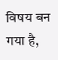विषय बन गया है,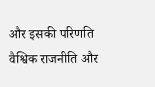और इसकी परिणति वैश्विक राजनीति और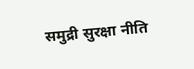समुद्री सुरक्षा नीति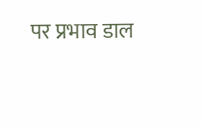पर प्रभाव डाल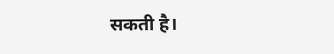सकती है।